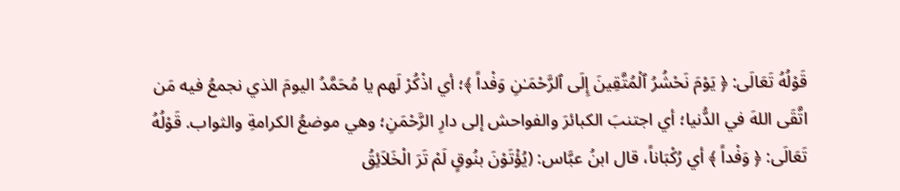قَوْلُهُ تَعَالَى: ﴿ يَوْمَ نَحْشُرُ ٱلْمُتَّقِينَ إِلَى ٱلرَّحْمَـٰنِ وَفْداً ﴾؛ أي اذْكُرْ لَهم يا مُحَمَّدُ اليومَ الذي نجمعُ فيه مَن اتَّقَى اللهَ في الدُّنيا؛ أي اجتنبَ الكبائرَ والفواحش إلى دارِ الرَّحْمَنِ؛ وهي موضعُ الكرامةِ والثواب. قَوْلُهُ تَعَالَى: ﴿ وَفْداً ﴾ أي رُكْبَاناً، قال ابنُ عبَّاس: (يُؤْتَوْنَ بنُوقٍ لَمْ تَرَ الْخَلاَئِقُ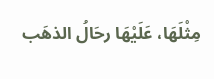مِثْلَهَا، عَلَيْهَا رحَالُ الذهَب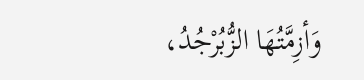وَأزِمَّتُهَا الزُّبُرْجُدُ،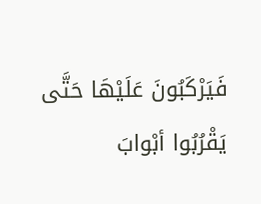فَيَرْكَبُونَ عَلَيْهَا حَتَّى يَقْرُبُوا أبْوابَ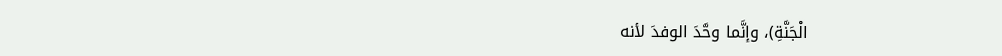الْجَنَّةِ)، وإنَّما وحَّدَ الوفدَ لأنه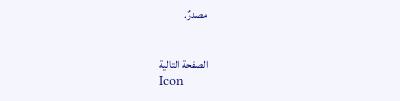مصدرٌ.


الصفحة التالية
Icon